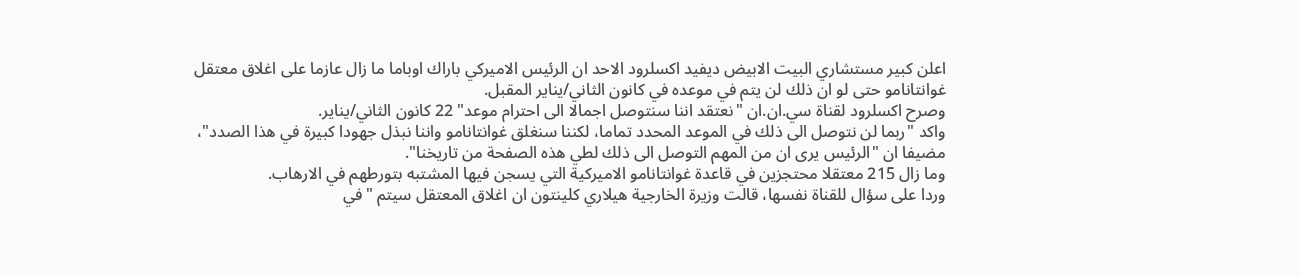اعلن كبير مستشاري البيت الابيض ديفيد اكسلرود الاحد ان الرئيس الاميركي باراك اوباما ما زال عازما على اغلاق معتقل غوانتانامو حتى لو ان ذلك لن يتم في موعده في كانون الثاني/يناير المقبل.
وصرح اكسلرود لقناة سي.ان.ان "نعتقد اننا سنتوصل اجمالا الى احترام موعد" 22 كانون الثاني/يناير.
واكد "ربما لن نتوصل الى ذلك في الموعد المحدد تماما، لكننا سنغلق غوانتانامو واننا نبذل جهودا كبيرة في هذا الصدد"، مضيفا ان "الرئيس يرى ان من المهم التوصل الى ذلك لطي هذه الصفحة من تاريخنا".
وما زال 215 معتقلا محتجزين في قاعدة غوانتانامو الاميركية التي يسجن فيها المشتبه بتورطهم في الارهاب.
وردا على سؤال للقناة نفسها، قالت وزيرة الخارجية هيلاري كلينتون ان اغلاق المعتقل سيتم "في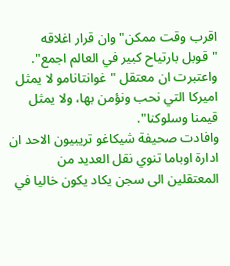اقرب وقت ممكن" وان قرار اغلاقه "قوبل بارتياح كبير في العالم اجمع".
واعتبرت ان معتقل "غوانتانامو لا يمثل اميركا التي نحب ونؤمن بها، ولا يمثل قيمنا وسلوكنا".
وافادت صحيفة شيكاغو تريبيون الاحد ان ادارة اوباما تنوي نقل العديد من المعتقلين الى سجن يكاد يكون خاليا في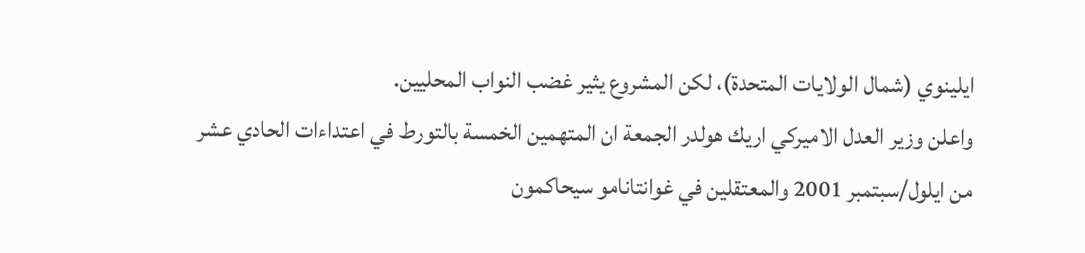ايلينوي (شمال الولايات المتحدة)، لكن المشروع يثير غضب النواب المحليين.
واعلن وزير العدل الاميركي اريك هولدر الجمعة ان المتهمين الخمسة بالتورط في اعتداءات الحادي عشر من ايلول/سبتمبر 2001 والمعتقلين في غوانتانامو سيحاكمون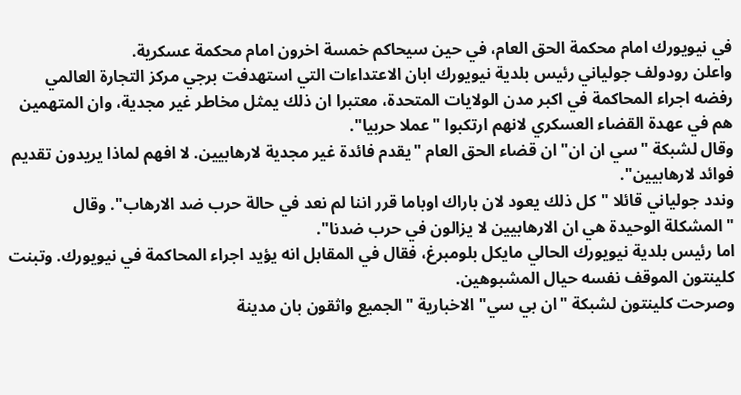في نيويورك امام محكمة الحق العام، في حين سيحاكم خمسة اخرون امام محكمة عسكرية.
واعلن رودولف جولياني رئيس بلدية نيويورك ابان الاعتداءات التي استهدفت برجي مركز التجارة العالمي رفضه اجراء المحاكمة في اكبر مدن الولايات المتحدة، معتبرا ان ذلك يمثل مخاطر غير مجدية، وان المتهمين هم في عهدة القضاء العسكري لانهم ارتكبوا "عملا حربيا".
وقال لشبكة "سي ان ان" ان قضاء الحق العام "يقدم فائدة غير مجدية لارهابيين. لا افهم لماذا يريدون تقديم فوائد لارهابيين".
وندد جولياني قائلا "كل ذلك يعود لان باراك اوباما قرر اننا لم نعد في حالة حرب ضد الارهاب". وقال "المشكلة الوحيدة هي ان الارهابيين لا يزالون في حرب ضدنا".
اما رئيس بلدية نيويورك الحالي مايكل بلومبرغ، فقال في المقابل انه يؤيد اجراء المحاكمة في نيويورك. وتبنت كلينتون الموقف نفسه حيال المشبوهين.
وصرحت كلينتون لشبكة "ان بي سي" الاخبارية "الجميع واثقون بان مدينة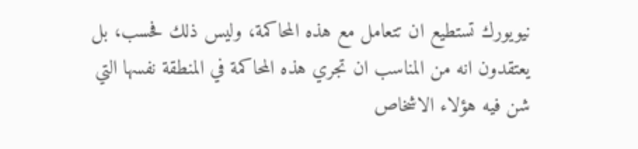نيويورك تستطيع ان تتعامل مع هذه المحاكمة، وليس ذلك فحسب، بل يعتقدون انه من المناسب ان تجري هذه المحاكمة في المنطقة نفسها التي شن فيه هؤلاء الاشخاص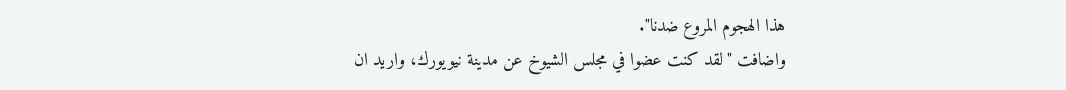هذا الهجوم المروع ضدنا".
واضافت "لقد كنت عضوا في مجلس الشيوخ عن مدينة نيويورك، واريد ان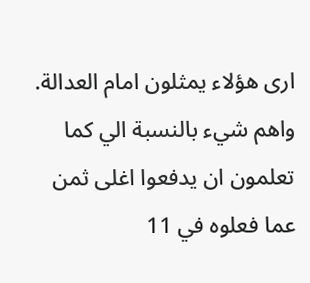ارى هؤلاء يمثلون امام العدالة. واهم شيء بالنسبة الي كما تعلمون ان يدفعوا اغلى ثمن عما فعلوه في 11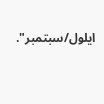ايلول/سبتمبر".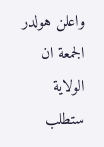واعلن هولدر الجمعة ان الولاية ستطلب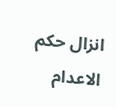انزال حكم الاعدام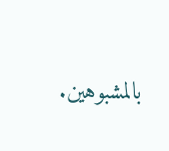بالمشبوهين.